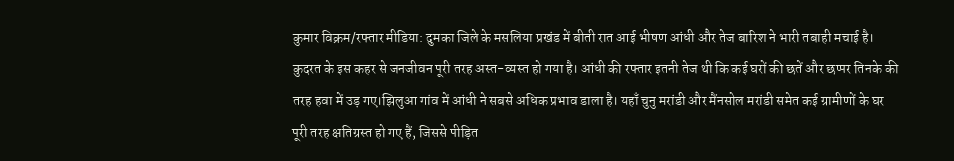कुमार विक्रम/रफ्तार मीडिया: दुमका जिले के मसलिया प्रखंड में बीती रात आई भीषण आंधी और तेज बारिश ने भारी तबाही मचाई है। कुदरत के इस कहर से जनजीवन पूरी तरह अस्त-व्यस्त हो गया है। आंधी की रफ्तार इतनी तेज थी कि कई घरों की छतें और छप्पर तिनके की तरह हवा में उड़ गए।झिलुआ गांव में आंधी ने सबसे अधिक प्रभाव डाला है। यहाँ चुनु मरांडी और मैंनसोल मरांडी समेत कई ग्रामीणों के घर पूरी तरह क्षतिग्रस्त हो गए हैं, जिससे पीड़ित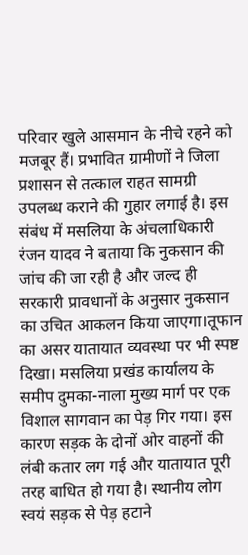परिवार खुले आसमान के नीचे रहने को मजबूर हैं। प्रभावित ग्रामीणों ने जिला प्रशासन से तत्काल राहत सामग्री उपलब्ध कराने की गुहार लगाई है। इस संबंध में मसलिया के अंचलाधिकारी रंजन यादव ने बताया कि नुकसान की जांच की जा रही है और जल्द ही सरकारी प्रावधानों के अनुसार नुकसान का उचित आकलन किया जाएगा।तूफान का असर यातायात व्यवस्था पर भी स्पष्ट दिखा। मसलिया प्रखंड कार्यालय के समीप दुमका-नाला मुख्य मार्ग पर एक विशाल सागवान का पेड़ गिर गया। इस कारण सड़क के दोनों ओर वाहनों की लंबी कतार लग गई और यातायात पूरी तरह बाधित हो गया है। स्थानीय लोग स्वयं सड़क से पेड़ हटाने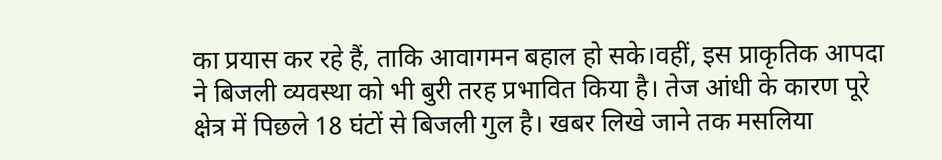का प्रयास कर रहे हैं, ताकि आवागमन बहाल हो सके।वहीं, इस प्राकृतिक आपदा ने बिजली व्यवस्था को भी बुरी तरह प्रभावित किया है। तेज आंधी के कारण पूरे क्षेत्र में पिछले 18 घंटों से बिजली गुल है। खबर लिखे जाने तक मसलिया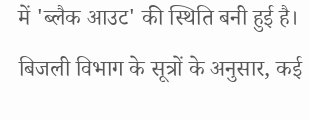में 'ब्लैक आउट' की स्थिति बनी हुई है। बिजली विभाग के सूत्रों के अनुसार, कई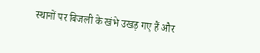स्थानों पर बिजली के खंभे उखड़ गए हैं और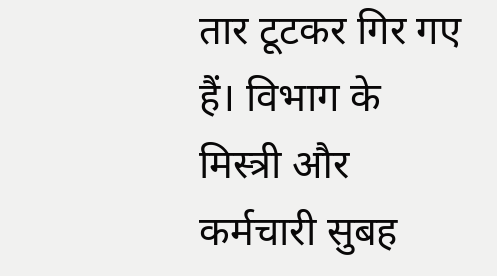तार टूटकर गिर गए हैं। विभाग के मिस्त्री और कर्मचारी सुबह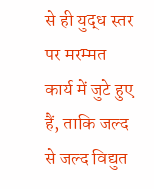से ही युद्ध स्तर पर मरम्मत कार्य में जुटे हुए हैं, ताकि जल्द से जल्द विद्युत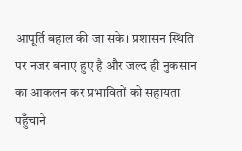आपूर्ति बहाल की जा सके। प्रशासन स्थिति पर नजर बनाए हुए है और जल्द ही नुकसान का आकलन कर प्रभावितों को सहायता पहुँचाने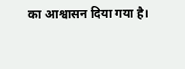का आश्वासन दिया गया है।